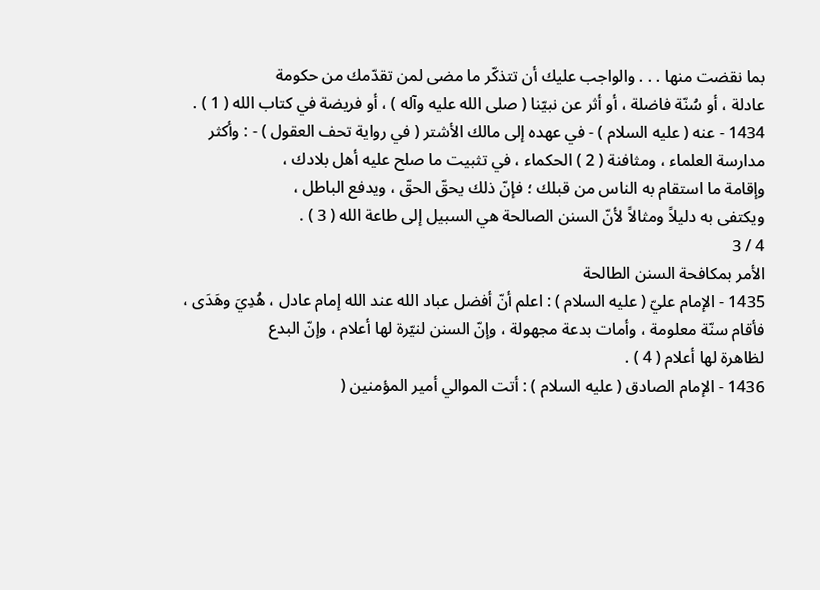بما نقضت منها . . . والواجب عليك أن تتذكّر ما مضى لمن تقدّمك من حكومة
عادلة ، أو سُنّة فاضلة ، أو أثر عن نبيّنا ( صلى الله عليه وآله ) ، أو فريضة في كتاب الله ( 1 ) .
1434 - عنه ( عليه السلام ) - في عهده إلى مالك الأشتر ( في رواية تحف العقول ) - : وأكثر
مدارسة العلماء ، ومثافنة ( 2 ) الحكماء ، في تثبيت ما صلح عليه أهل بلادك ،
وإقامة ما استقام به الناس من قبلك ؛ فإنّ ذلك يحقّ الحقّ ، ويدفع الباطل ،
ويكتفى به دليلاً ومثالاً لأنّ السنن الصالحة هي السبيل إلى طاعة الله ( 3 ) .
4 / 3
الأمر بمكافحة السنن الطالحة
1435 - الإمام عليّ ( عليه السلام ) : اعلم أنّ أفضل عباد الله عند الله إمام عادل ، هُدِيَ وهَدَى ،
فأقام سنّة معلومة ، وأمات بدعة مجهولة ، وإنّ السنن لنيّرة لها أعلام ، وإنّ البدع
لظاهرة لها أعلام ( 4 ) .
1436 - الإمام الصادق ( عليه السلام ) : أتت الموالي أمير المؤمنين (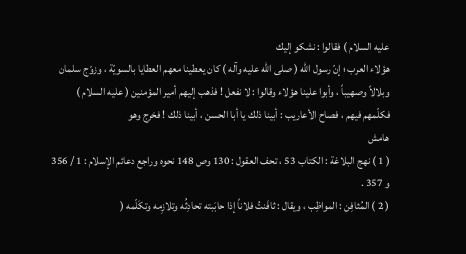عليه السلام ) فقالوا : نشكو إليك
هؤلاء العرب ؛ إنّ رسول الله ( صلى الله عليه وآله ) كان يعطينا معهم العطايا بالسويّة ، وزوّج سلمان
وبلالاً وصهيباً ، وأبوا علينا هؤلاء وقالوا : لا نفعل ! فذهب إليهم أمير المؤمنين ( عليه السلام )
فكلّمهم فيهم ، فصاح الأعاريب : أبينا ذلك يا أبا الحسن ، أبينا ذلك ! فخرج وهو
هامش
( 1 ) نهج البلاغة : الكتاب 53 ، تحف العقول : 130 وص 148 نحوه وراجع دعائم الإسلام : 1 / 356
و 357 .
( 2 ) المُثافِن : المواظِب ، ويقال : ثافَنتُ فلاناً إذا حابَبته تحادِثُه وتلازِمه وتكَلّمه (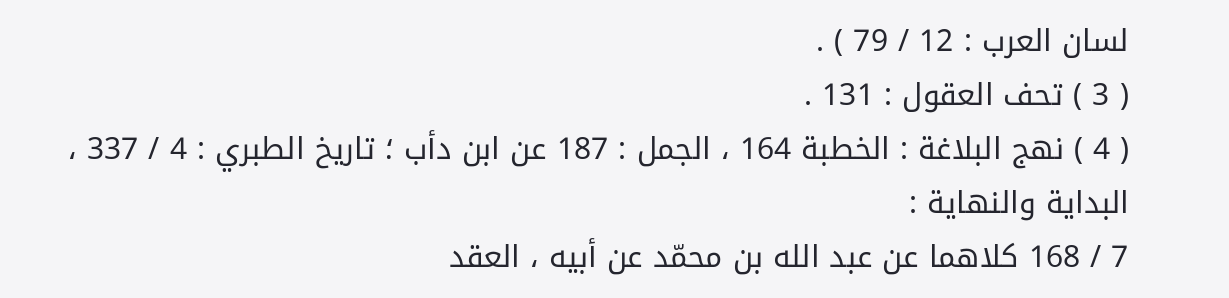لسان العرب : 12 / 79 ) .
( 3 ) تحف العقول : 131 .
( 4 ) نهج البلاغة : الخطبة 164 ، الجمل : 187 عن ابن دأب ؛ تاريخ الطبري : 4 / 337 ، البداية والنهاية :
7 / 168 كلاهما عن عبد الله بن محمّد عن أبيه ، العقد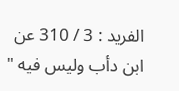الفريد : 3 / 310 عن ابن دأب وليس فيه "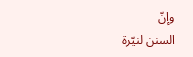وإنّ
السنن لنيّرة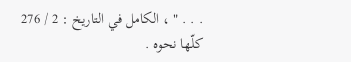. . . " ، الكامل في التاريخ : 2 / 276 كلّها نحوه .